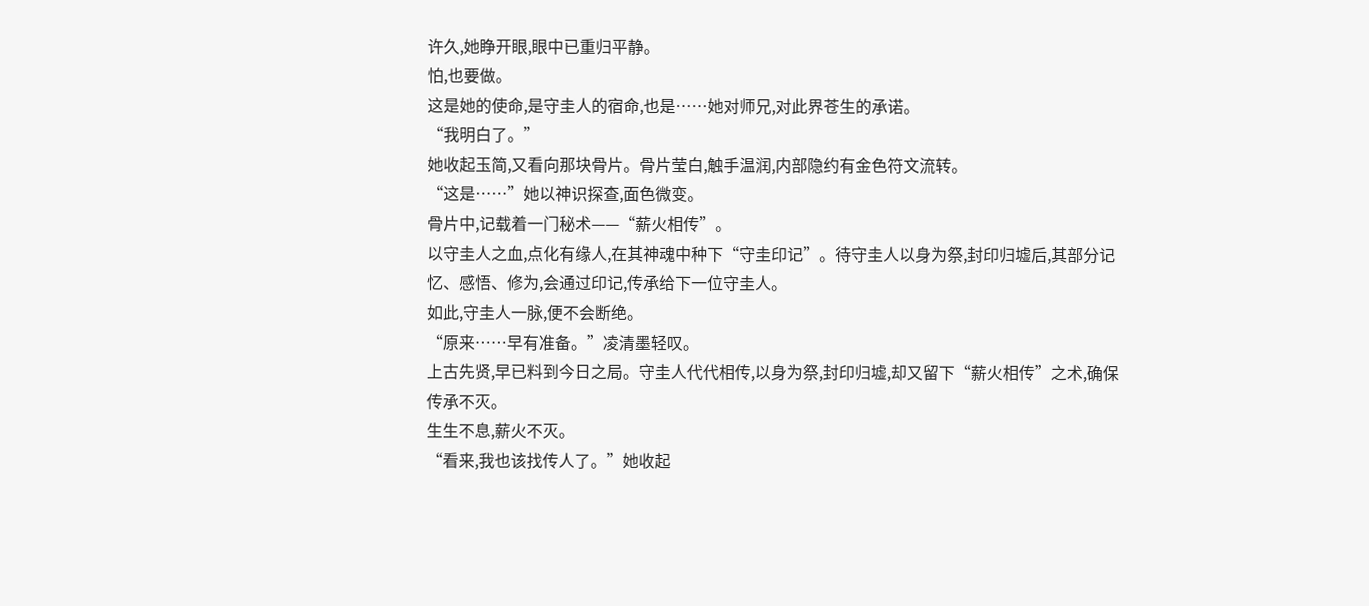许久,她睁开眼,眼中已重归平静。
怕,也要做。
这是她的使命,是守圭人的宿命,也是……她对师兄,对此界苍生的承诺。
“我明白了。”
她收起玉简,又看向那块骨片。骨片莹白,触手温润,内部隐约有金色符文流转。
“这是……”她以神识探查,面色微变。
骨片中,记载着一门秘术——“薪火相传”。
以守圭人之血,点化有缘人,在其神魂中种下“守圭印记”。待守圭人以身为祭,封印归墟后,其部分记忆、感悟、修为,会通过印记,传承给下一位守圭人。
如此,守圭人一脉,便不会断绝。
“原来……早有准备。”凌清墨轻叹。
上古先贤,早已料到今日之局。守圭人代代相传,以身为祭,封印归墟,却又留下“薪火相传”之术,确保传承不灭。
生生不息,薪火不灭。
“看来,我也该找传人了。”她收起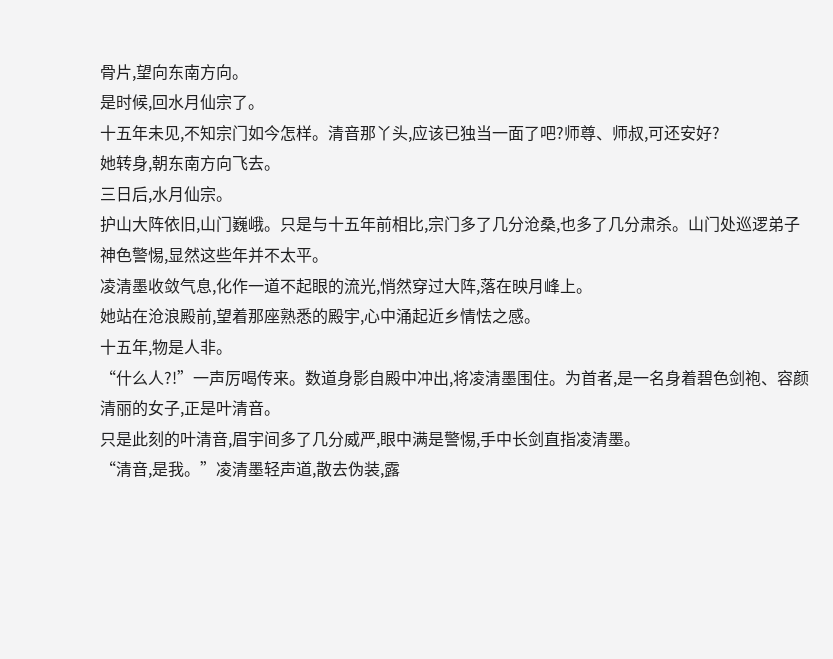骨片,望向东南方向。
是时候,回水月仙宗了。
十五年未见,不知宗门如今怎样。清音那丫头,应该已独当一面了吧?师尊、师叔,可还安好?
她转身,朝东南方向飞去。
三日后,水月仙宗。
护山大阵依旧,山门巍峨。只是与十五年前相比,宗门多了几分沧桑,也多了几分肃杀。山门处巡逻弟子神色警惕,显然这些年并不太平。
凌清墨收敛气息,化作一道不起眼的流光,悄然穿过大阵,落在映月峰上。
她站在沧浪殿前,望着那座熟悉的殿宇,心中涌起近乡情怯之感。
十五年,物是人非。
“什么人?!”一声厉喝传来。数道身影自殿中冲出,将凌清墨围住。为首者,是一名身着碧色剑袍、容颜清丽的女子,正是叶清音。
只是此刻的叶清音,眉宇间多了几分威严,眼中满是警惕,手中长剑直指凌清墨。
“清音,是我。”凌清墨轻声道,散去伪装,露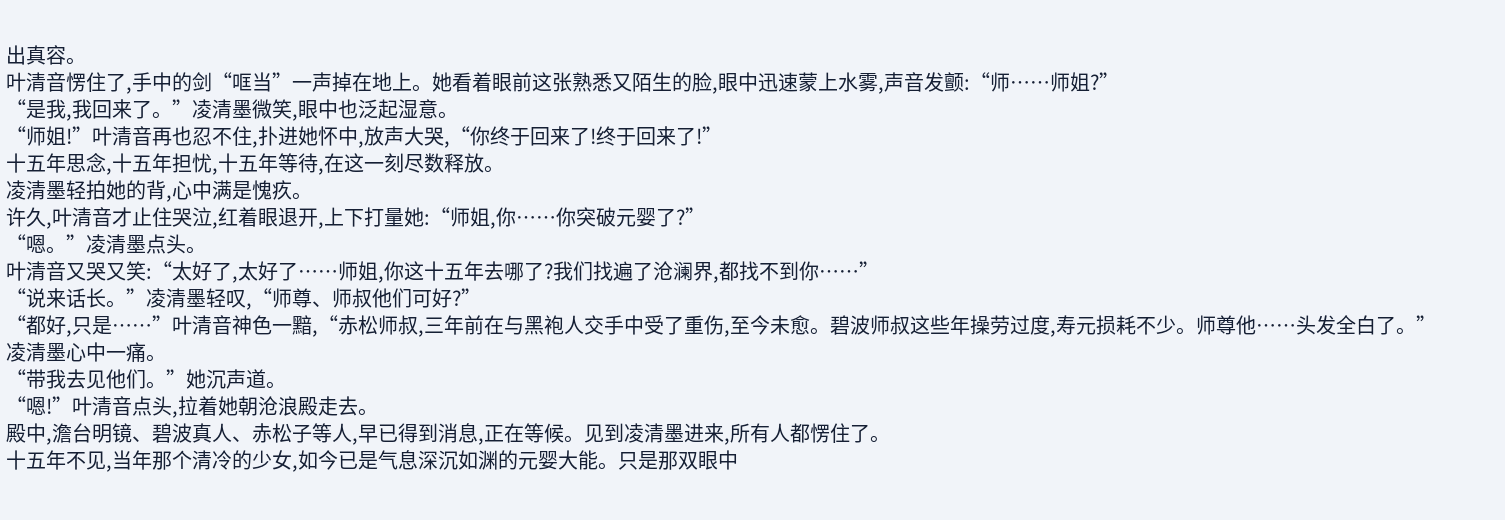出真容。
叶清音愣住了,手中的剑“哐当”一声掉在地上。她看着眼前这张熟悉又陌生的脸,眼中迅速蒙上水雾,声音发颤:“师……师姐?”
“是我,我回来了。”凌清墨微笑,眼中也泛起湿意。
“师姐!”叶清音再也忍不住,扑进她怀中,放声大哭,“你终于回来了!终于回来了!”
十五年思念,十五年担忧,十五年等待,在这一刻尽数释放。
凌清墨轻拍她的背,心中满是愧疚。
许久,叶清音才止住哭泣,红着眼退开,上下打量她:“师姐,你……你突破元婴了?”
“嗯。”凌清墨点头。
叶清音又哭又笑:“太好了,太好了……师姐,你这十五年去哪了?我们找遍了沧澜界,都找不到你……”
“说来话长。”凌清墨轻叹,“师尊、师叔他们可好?”
“都好,只是……”叶清音神色一黯,“赤松师叔,三年前在与黑袍人交手中受了重伤,至今未愈。碧波师叔这些年操劳过度,寿元损耗不少。师尊他……头发全白了。”
凌清墨心中一痛。
“带我去见他们。”她沉声道。
“嗯!”叶清音点头,拉着她朝沧浪殿走去。
殿中,澹台明镜、碧波真人、赤松子等人,早已得到消息,正在等候。见到凌清墨进来,所有人都愣住了。
十五年不见,当年那个清冷的少女,如今已是气息深沉如渊的元婴大能。只是那双眼中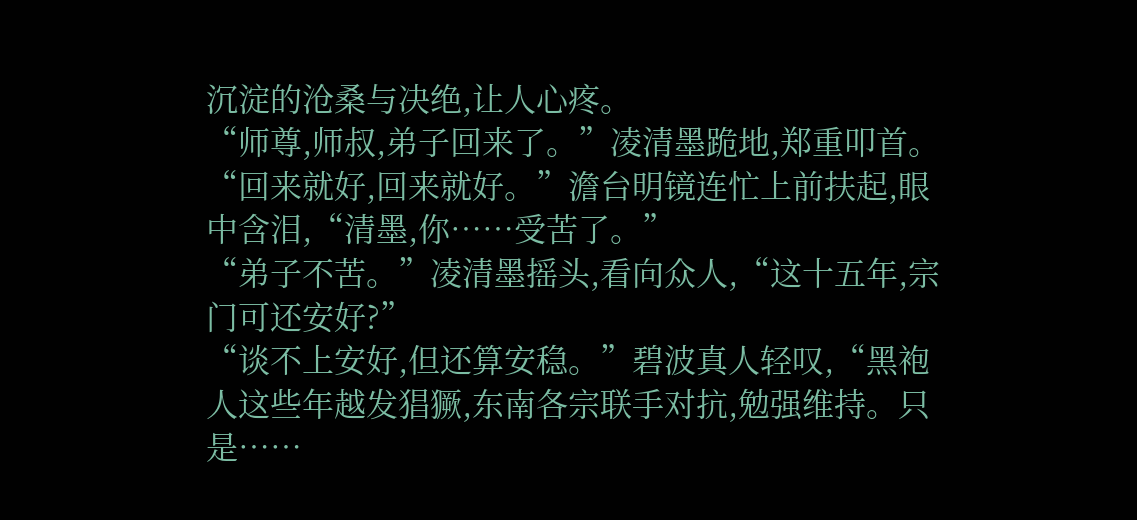沉淀的沧桑与决绝,让人心疼。
“师尊,师叔,弟子回来了。”凌清墨跪地,郑重叩首。
“回来就好,回来就好。”澹台明镜连忙上前扶起,眼中含泪,“清墨,你……受苦了。”
“弟子不苦。”凌清墨摇头,看向众人,“这十五年,宗门可还安好?”
“谈不上安好,但还算安稳。”碧波真人轻叹,“黑袍人这些年越发猖獗,东南各宗联手对抗,勉强维持。只是……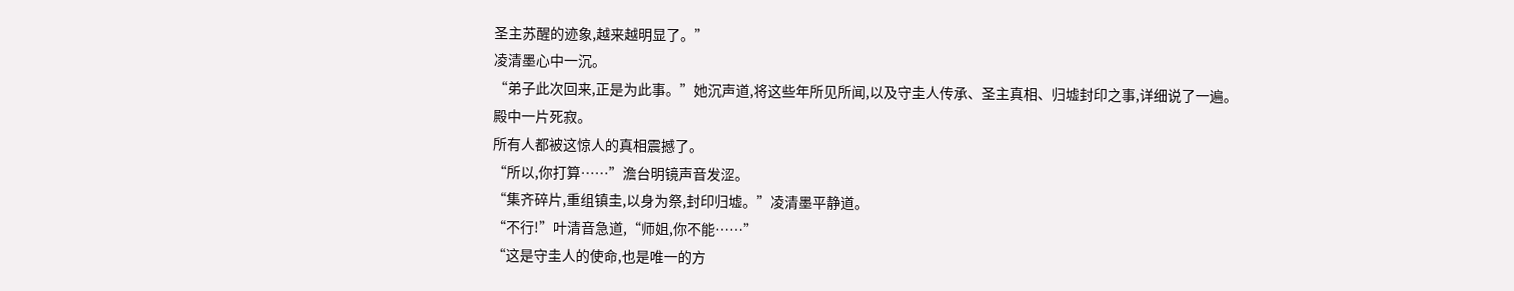圣主苏醒的迹象,越来越明显了。”
凌清墨心中一沉。
“弟子此次回来,正是为此事。”她沉声道,将这些年所见所闻,以及守圭人传承、圣主真相、归墟封印之事,详细说了一遍。
殿中一片死寂。
所有人都被这惊人的真相震撼了。
“所以,你打算……”澹台明镜声音发涩。
“集齐碎片,重组镇圭,以身为祭,封印归墟。”凌清墨平静道。
“不行!”叶清音急道,“师姐,你不能……”
“这是守圭人的使命,也是唯一的方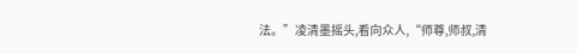法。”凌清墨摇头,看向众人,“师尊,师叔,清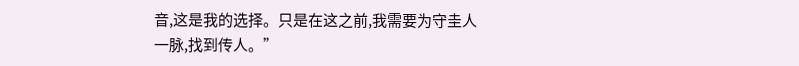音,这是我的选择。只是在这之前,我需要为守圭人一脉,找到传人。”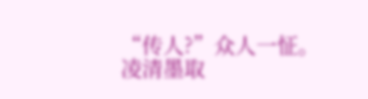“传人?”众人一怔。
凌清墨取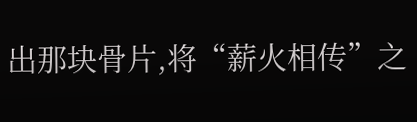出那块骨片,将“薪火相传”之